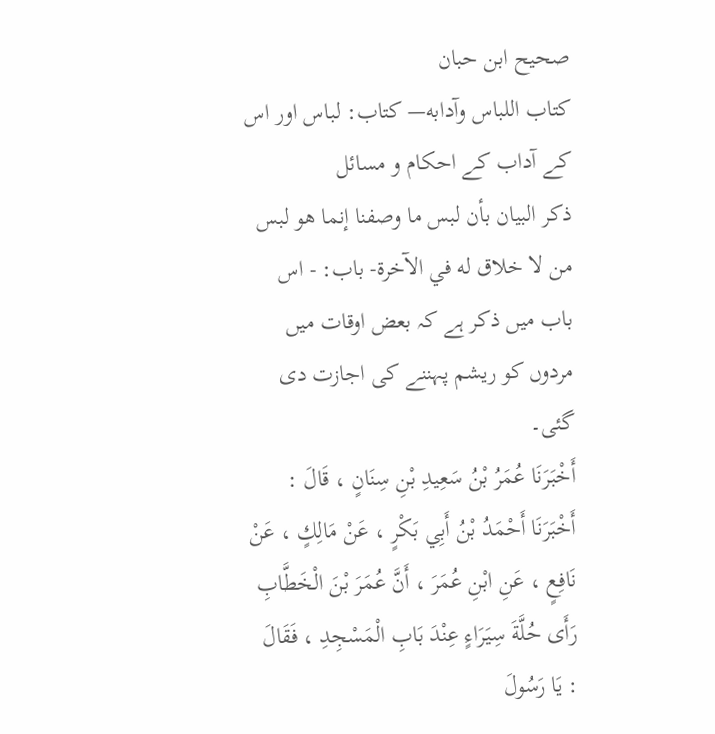صحیح ابن حبان
كتاب اللباس وآدابه— کتاب: لباس اور اس کے آداب کے احکام و مسائل
ذكر البيان بأن لبس ما وصفنا إنما هو لبس من لا خلاق له في الآخرة- باب: - اس باب میں ذکر ہے کہ بعض اوقات میں مردوں کو ریشم پہننے کی اجازت دی گئی۔
أَخْبَرَنَا عُمَرُ بْنُ سَعِيدِ بْنِ سِنَانٍ ، قَالَ : أَخْبَرَنَا أَحْمَدُ بْنُ أَبِي بَكْرٍ ، عَنْ مَالِكٍ ، عَنْ نَافِعٍ ، عَنِ ابْنِ عُمَرَ ، أَنَّ عُمَرَ بْنَ الْخَطَّابِ رَأَى حُلَّةَ سِيَرَاءٍ عِنْدَ بَابِ الْمَسْجِدِ ، فَقَالَ : يَا رَسُولَ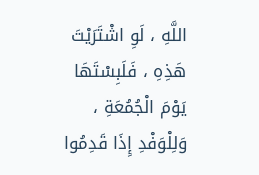اللَّهِ ، لَوِ اشْتَرَيْتَ هَذِهِ ، فَلَبِسْتَهَا يَوْمَ الْجُمُعَةِ ، وَلِلْوَفْدِ إِذَا قَدِمُوا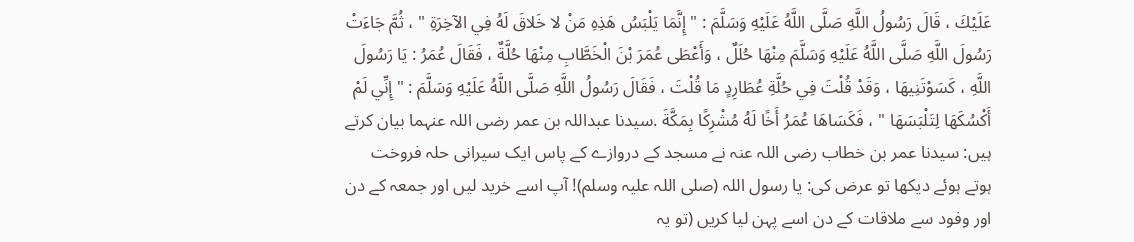عَلَيْكَ ، قَالَ رَسُولُ اللَّهِ صَلَّى اللَّهُ عَلَيْهِ وَسَلَّمَ : " إِنَّمَا يَلْبَسُ هَذِهِ مَنْ لا خَلاقَ لَهُ فِي الآخِرَةِ " ، ثُمَّ جَاءَتْ رَسُولَ اللَّهِ صَلَّى اللَّهُ عَلَيْهِ وَسَلَّمَ مِنْهَا حُلَلٌ ، وَأَعْطَى عُمَرَ بْنَ الْخَطَّابِ مِنْهَا حُلَّةٌ ، فَقَالَ عُمَرُ : يَا رَسُولَ اللَّهِ ، كَسَوْتَنِيهَا ، وَقَدْ قُلْتَ فِي حُلَّةِ عُطَارِدٍ مَا قُلْتَ ، فَقَالَ رَسُولُ اللَّهِ صَلَّى اللَّهُ عَلَيْهِ وَسَلَّمَ : " إِنِّي لَمْ أَكْسُكَهَا لِتَلْبَسَهَا " ، فَكَسَاهَا عُمَرُ أَخًا لَهُ مُشْرِكًا بِمَكَّةَ .سیدنا عبداللہ بن عمر رضی اللہ عنہما بیان کرتے ہیں: سیدنا عمر بن خطاب رضی اللہ عنہ نے مسجد کے دروازے کے پاس ایک سیرانی حلہ فروخت ہوتے ہوئے دیکھا تو عرض کی: یا رسول اللہ (صلی اللہ علیہ وسلم)! آپ اسے خرید لیں اور جمعہ کے دن اور وفود سے ملاقات کے دن اسے پہن لیا کریں (تو یہ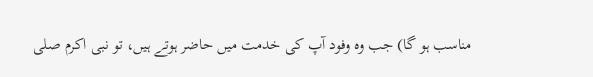مناسب ہو گا) جب وہ وفود آپ کی خدمت میں حاضر ہوتے ہیں، تو نبی اکرم صلی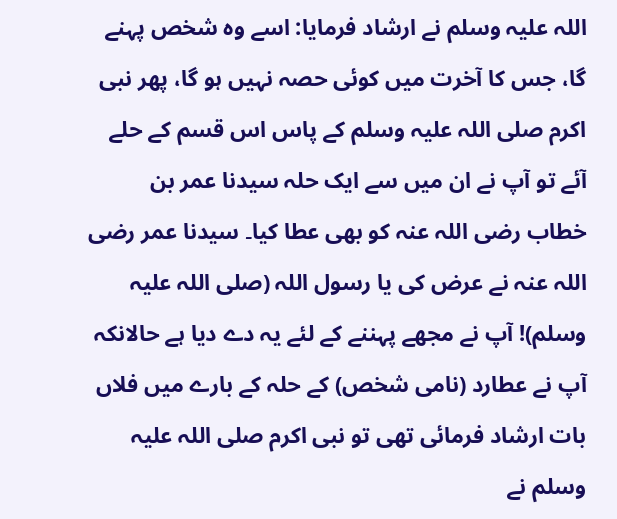اللہ علیہ وسلم نے ارشاد فرمایا: اسے وہ شخص پہنے گا، جس کا آخرت میں کوئی حصہ نہیں ہو گا، پھر نبی اکرم صلی اللہ علیہ وسلم کے پاس اس قسم کے حلے آئے تو آپ نے ان میں سے ایک حلہ سیدنا عمر بن خطاب رضی اللہ عنہ کو بھی عطا کیا۔ سیدنا عمر رضی اللہ عنہ نے عرض کی یا رسول اللہ (صلی اللہ علیہ وسلم)! آپ نے مجھے پہننے کے لئے یہ دے دیا ہے حالانکہ آپ نے عطارد (نامی شخص) کے حلہ کے بارے میں فلاں بات ارشاد فرمائی تھی تو نبی اکرم صلی اللہ علیہ وسلم نے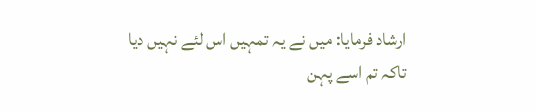ارشاد فرمایا: میں نے یہ تمہیں اس لئے نہیں دیا تاکہ تم اسے پہن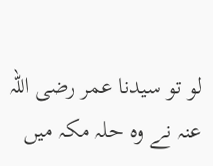لو تو سیدنا عمر رضی اللہ عنہ نے وہ حلہ مکہ میں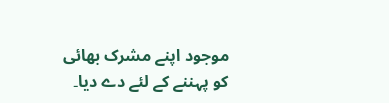موجود اپنے مشرک بھائی کو پہننے کے لئے دے دیا۔